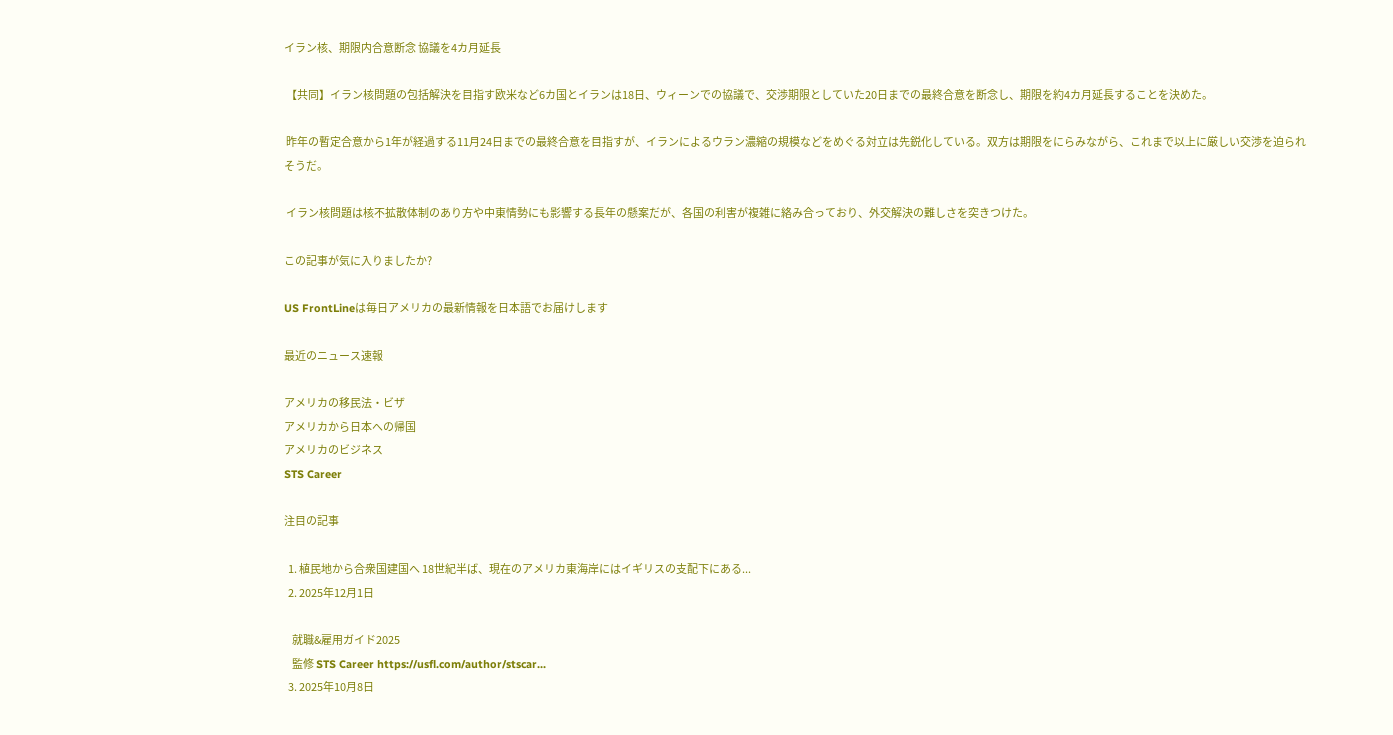イラン核、期限内合意断念 協議を4カ月延長

 【共同】イラン核問題の包括解決を目指す欧米など6カ国とイランは18日、ウィーンでの協議で、交渉期限としていた20日までの最終合意を断念し、期限を約4カ月延長することを決めた。

 昨年の暫定合意から1年が経過する11月24日までの最終合意を目指すが、イランによるウラン濃縮の規模などをめぐる対立は先鋭化している。双方は期限をにらみながら、これまで以上に厳しい交渉を迫られそうだ。

 イラン核問題は核不拡散体制のあり方や中東情勢にも影響する長年の懸案だが、各国の利害が複雑に絡み合っており、外交解決の難しさを突きつけた。

この記事が気に入りましたか?

US FrontLineは毎日アメリカの最新情報を日本語でお届けします

最近のニュース速報

アメリカの移民法・ビザ
アメリカから日本への帰国
アメリカのビジネス
STS Career

注目の記事

  1. 植民地から合衆国建国へ 18世紀半ば、現在のアメリカ東海岸にはイギリスの支配下にある...
  2. 2025年12月1日

    就職&雇用ガイド2025
    監修 STS Career https://usfl.com/author/stscar...
  3. 2025年10月8日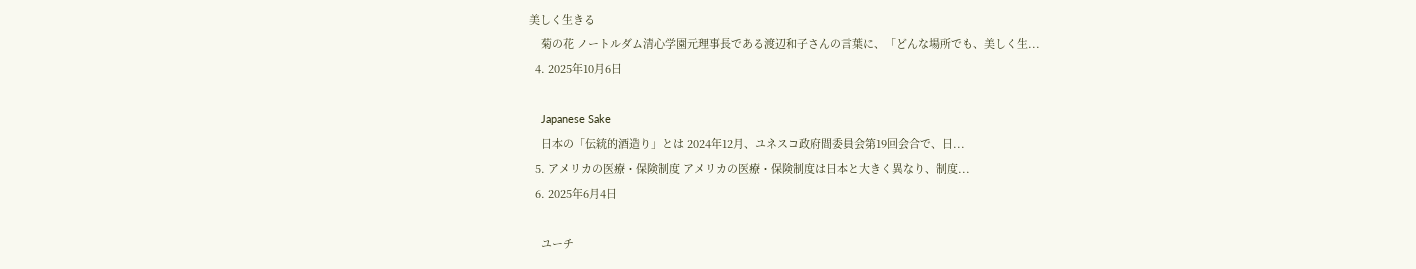美しく生きる
    菊の花 ノートルダム清心学園元理事長である渡辺和子さんの言葉に、「どんな場所でも、美しく生...
  4. 2025年10月6日

    Japanese Sake
    日本の「伝統的酒造り」とは 2024年12月、ユネスコ政府間委員会第19回会合で、日...
  5. アメリカの医療・保険制度 アメリカの医療・保険制度は日本と大きく異なり、制度...
  6. 2025年6月4日

    ユーチ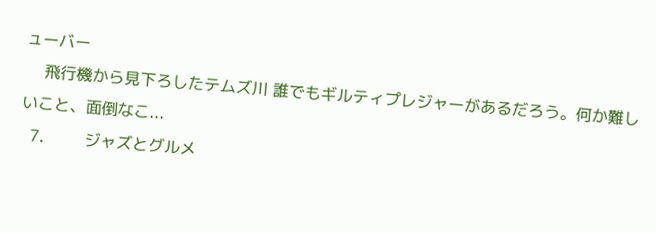ューバー
    飛行機から見下ろしたテムズ川 誰でもギルティプレジャーがあるだろう。何か難しいこと、面倒なこ...
  7.        ジャズとグルメ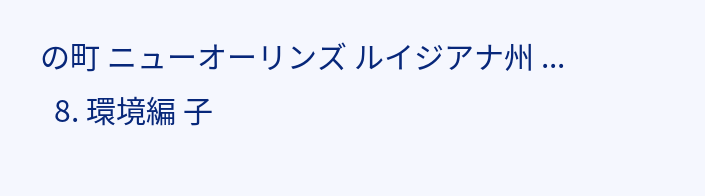の町 ニューオーリンズ ルイジアナ州 ...
  8. 環境編 子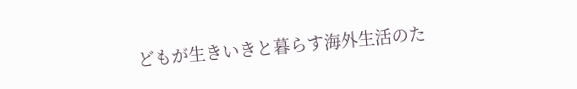どもが生きいきと暮らす海外生活のた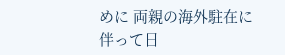めに 両親の海外駐在に伴って日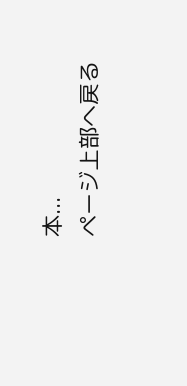本...
ページ上部へ戻る